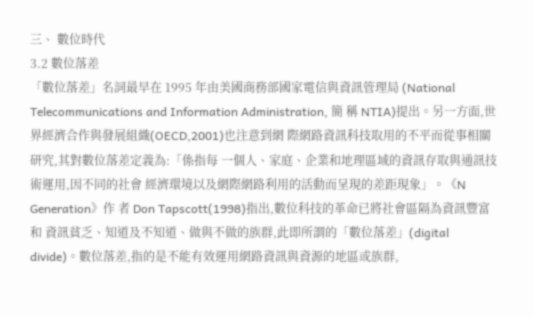三、 數位時代
3.2 數位落差
「數位落差」名詞最早在 1995 年由美國商務部國家電信與資訊管理局 (National Telecommunications and Information Administration, 簡 稱 NTIA)提出。另一方面,世界經濟合作與發展組織(OECD,2001)也注意到網 際網路資訊科技取用的不平而從事相關研究,其對數位落差定義為:「係指每 一個人、家庭、企業和地理區域的資訊存取與通訊技術運用,因不同的社會 經濟環境以及網際網路利用的活動而呈現的差距現象」。《N Generation》作 者 Don Tapscott(1998)指出,數位科技的革命已將社會區隔為資訊豐富和 資訊貧乏、知道及不知道、做與不做的族群,此即所謂的「數位落差」(digital divide)。數位落差,指的是不能有效運用網路資訊與資源的地區或族群,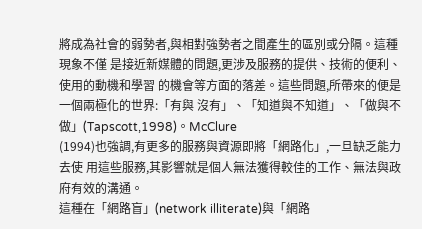將成為社會的弱勢者,與相對強勢者之間產生的區別或分隔。這種現象不僅 是接近新媒體的問題,更涉及服務的提供、技術的便利、使用的動機和學習 的機會等方面的落差。這些問題,所帶來的便是一個兩極化的世界:「有與 沒有」、「知道與不知道」、「做與不做」(Tapscott,1998)。McClure
(1994)也強調,有更多的服務與資源即將「網路化」,一旦缺乏能力去使 用這些服務,其影響就是個人無法獲得較佳的工作、無法與政府有效的溝通。
這種在「網路盲」(network illiterate)與「網路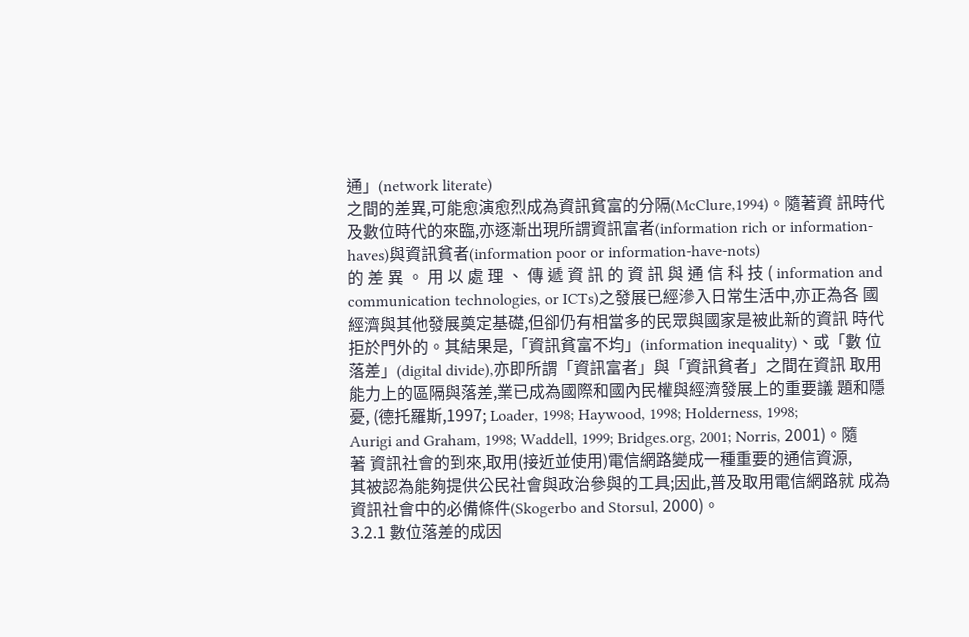通」(network literate)
之間的差異,可能愈演愈烈成為資訊貧富的分隔(McClure,1994)。隨著資 訊時代及數位時代的來臨,亦逐漸出現所謂資訊富者(information rich or information-haves)與資訊貧者(information poor or information-have-nots)
的 差 異 。 用 以 處 理 、 傳 遞 資 訊 的 資 訊 與 通 信 科 技 ( information and communication technologies, or ICTs)之發展已經滲入日常生活中,亦正為各 國經濟與其他發展奠定基礎,但卻仍有相當多的民眾與國家是被此新的資訊 時代拒於門外的。其結果是,「資訊貧富不均」(information inequality)、或「數 位落差」(digital divide),亦即所謂「資訊富者」與「資訊貧者」之間在資訊 取用能力上的區隔與落差,業已成為國際和國內民權與經濟發展上的重要議 題和隱憂, (德托羅斯,1997; Loader, 1998; Haywood, 1998; Holderness, 1998;
Aurigi and Graham, 1998; Waddell, 1999; Bridges.org, 2001; Norris, 2001)。隨著 資訊社會的到來,取用(接近並使用)電信網路變成一種重要的通信資源,
其被認為能夠提供公民社會與政治參與的工具;因此,普及取用電信網路就 成為資訊社會中的必備條件(Skogerbo and Storsul, 2000)。
3.2.1 數位落差的成因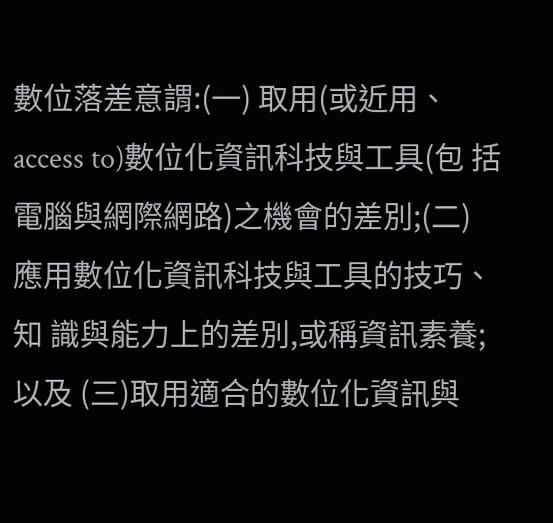數位落差意謂:(一) 取用(或近用、access to)數位化資訊科技與工具(包 括電腦與網際網路)之機會的差別;(二) 應用數位化資訊科技與工具的技巧、知 識與能力上的差別,或稱資訊素養;以及 (三)取用適合的數位化資訊與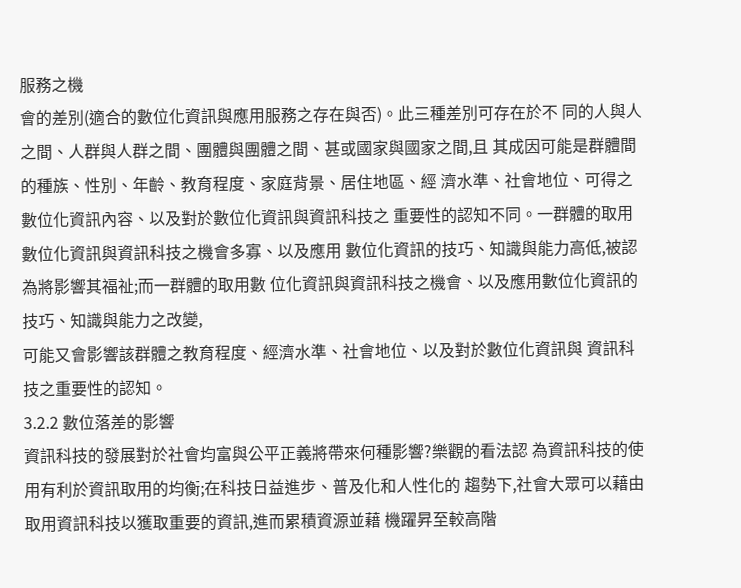服務之機
會的差別(適合的數位化資訊與應用服務之存在與否)。此三種差別可存在於不 同的人與人之間、人群與人群之間、團體與團體之間、甚或國家與國家之間,且 其成因可能是群體間的種族、性別、年齡、教育程度、家庭背景、居住地區、經 濟水準、社會地位、可得之數位化資訊內容、以及對於數位化資訊與資訊科技之 重要性的認知不同。一群體的取用數位化資訊與資訊科技之機會多寡、以及應用 數位化資訊的技巧、知識與能力高低,被認為將影響其福祉;而一群體的取用數 位化資訊與資訊科技之機會、以及應用數位化資訊的技巧、知識與能力之改變,
可能又會影響該群體之教育程度、經濟水準、社會地位、以及對於數位化資訊與 資訊科技之重要性的認知。
3.2.2 數位落差的影響
資訊科技的發展對於社會均富與公平正義將帶來何種影響?樂觀的看法認 為資訊科技的使用有利於資訊取用的均衡;在科技日益進步、普及化和人性化的 趨勢下,社會大眾可以藉由取用資訊科技以獲取重要的資訊,進而累積資源並藉 機躍昇至較高階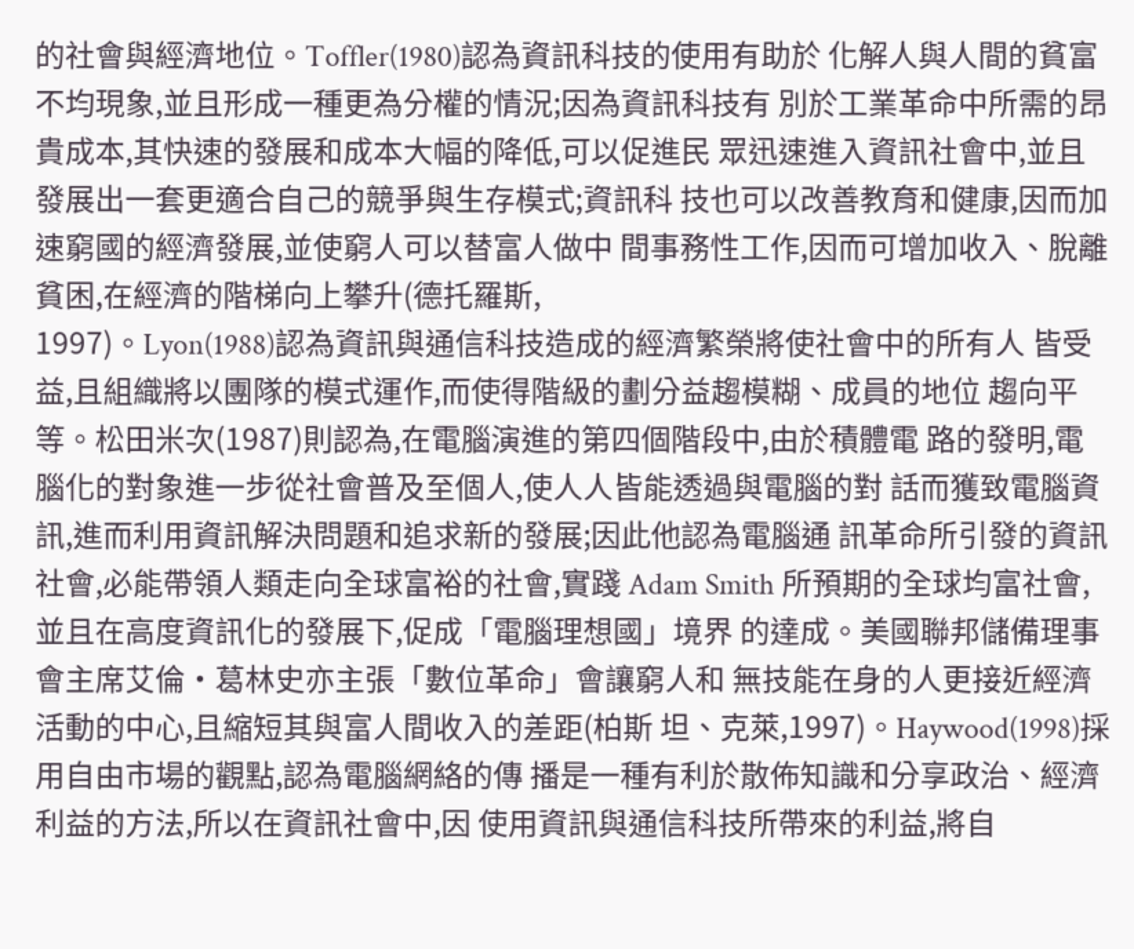的社會與經濟地位。Toffler(1980)認為資訊科技的使用有助於 化解人與人間的貧富不均現象,並且形成一種更為分權的情況;因為資訊科技有 別於工業革命中所需的昂貴成本,其快速的發展和成本大幅的降低,可以促進民 眾迅速進入資訊社會中,並且發展出一套更適合自己的競爭與生存模式;資訊科 技也可以改善教育和健康,因而加速窮國的經濟發展,並使窮人可以替富人做中 間事務性工作,因而可增加收入、脫離貧困,在經濟的階梯向上攀升(德托羅斯,
1997)。Lyon(1988)認為資訊與通信科技造成的經濟繁榮將使社會中的所有人 皆受益,且組織將以團隊的模式運作,而使得階級的劃分益趨模糊、成員的地位 趨向平等。松田米次(1987)則認為,在電腦演進的第四個階段中,由於積體電 路的發明,電腦化的對象進一步從社會普及至個人,使人人皆能透過與電腦的對 話而獲致電腦資訊,進而利用資訊解決問題和追求新的發展;因此他認為電腦通 訊革命所引發的資訊社會,必能帶領人類走向全球富裕的社會,實踐 Adam Smith 所預期的全球均富社會,並且在高度資訊化的發展下,促成「電腦理想國」境界 的達成。美國聯邦儲備理事會主席艾倫‧葛林史亦主張「數位革命」會讓窮人和 無技能在身的人更接近經濟活動的中心,且縮短其與富人間收入的差距(柏斯 坦、克萊,1997)。Haywood(1998)採用自由市場的觀點,認為電腦網絡的傳 播是一種有利於散佈知識和分享政治、經濟利益的方法,所以在資訊社會中,因 使用資訊與通信科技所帶來的利益,將自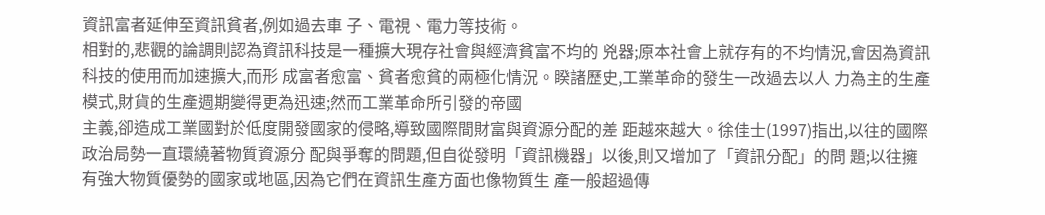資訊富者延伸至資訊貧者,例如過去車 子、電視、電力等技術。
相對的,悲觀的論調則認為資訊科技是一種擴大現存社會與經濟貧富不均的 兇器;原本社會上就存有的不均情況,會因為資訊科技的使用而加速擴大,而形 成富者愈富、貧者愈貧的兩極化情況。睽諸歷史,工業革命的發生一改過去以人 力為主的生產模式,財貨的生產週期變得更為迅速;然而工業革命所引發的帝國
主義,卻造成工業國對於低度開發國家的侵略,導致國際間財富與資源分配的差 距越來越大。徐佳士(1997)指出,以往的國際政治局勢一直環繞著物質資源分 配與爭奪的問題,但自從發明「資訊機器」以後,則又增加了「資訊分配」的問 題;以往擁有強大物質優勢的國家或地區,因為它們在資訊生產方面也像物質生 產一般超過傳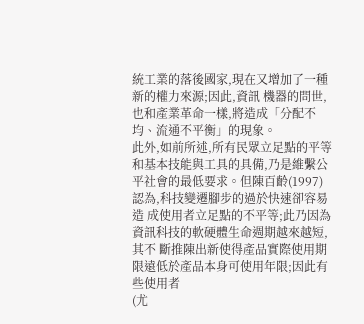統工業的落後國家,現在又增加了一種新的權力來源;因此,資訊 機器的問世,也和產業革命一樣,將造成「分配不均、流通不平衡」的現象。
此外,如前所述,所有民眾立足點的平等和基本技能與工具的具備,乃是維繫公 平社會的最低要求。但陳百齡(1997)認為,科技變遷腳步的過於快速卻容易造 成使用者立足點的不平等;此乃因為資訊科技的軟硬體生命週期越來越短,其不 斷推陳出新使得產品實際使用期限遠低於產品本身可使用年限;因此有些使用者
(尤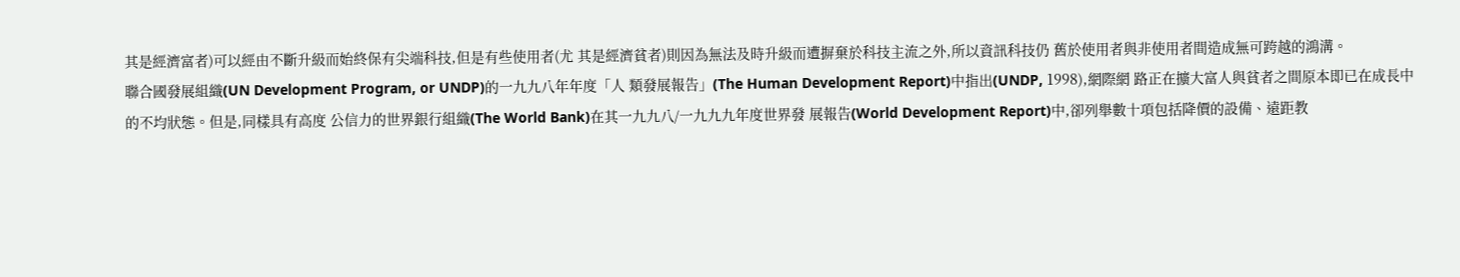其是經濟富者)可以經由不斷升級而始終保有尖端科技,但是有些使用者(尤 其是經濟貧者)則因為無法及時升級而遭摒棄於科技主流之外,所以資訊科技仍 舊於使用者與非使用者間造成無可跨越的鴻溝。
聯合國發展組織(UN Development Program, or UNDP)的一九九八年年度「人 類發展報告」(The Human Development Report)中指出(UNDP, 1998),網際網 路正在擴大富人與貧者之間原本即已在成長中的不均狀態。但是,同樣具有高度 公信力的世界銀行組織(The World Bank)在其一九九八/一九九九年度世界發 展報告(World Development Report)中,卻列舉數十項包括降價的設備、遠距教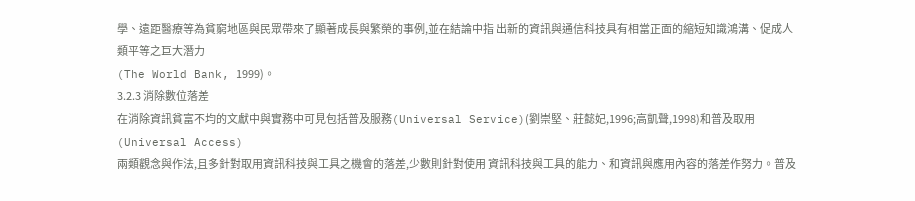學、遠距醫療等為貧窮地區與民眾帶來了顯著成長與繁榮的事例,並在結論中指 出新的資訊與通信科技具有相當正面的縮短知識鴻溝、促成人類平等之巨大潛力
(The World Bank, 1999)。
3.2.3 消除數位落差
在消除資訊貧富不均的文獻中與實務中可見包括普及服務(Universal Service)(劉崇堅、莊懿妃,1996;高凱聲,1998)和普及取用(Universal Access)
兩類觀念與作法,且多針對取用資訊科技與工具之機會的落差,少數則針對使用 資訊科技與工具的能力、和資訊與應用內容的落差作努力。普及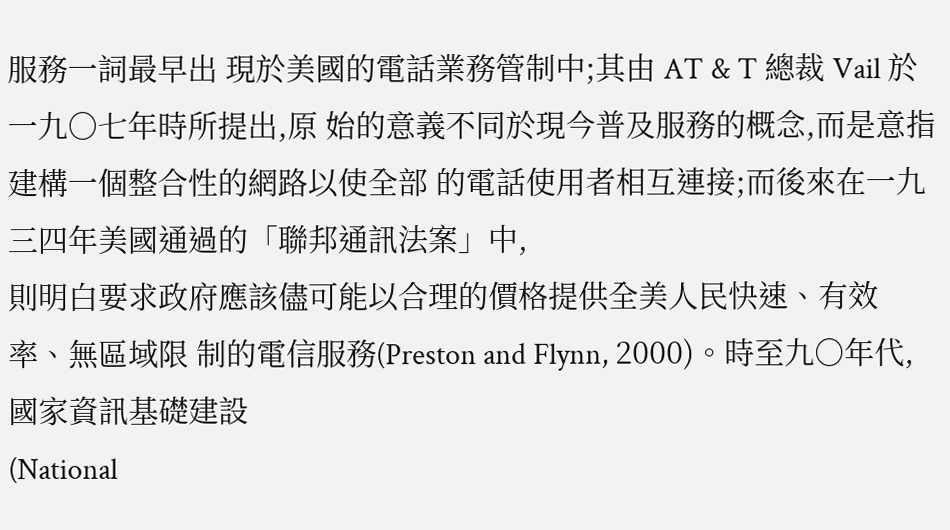服務一詞最早出 現於美國的電話業務管制中;其由 AT & T 總裁 Vail 於一九○七年時所提出,原 始的意義不同於現今普及服務的概念,而是意指建構一個整合性的網路以使全部 的電話使用者相互連接;而後來在一九三四年美國通過的「聯邦通訊法案」中,
則明白要求政府應該儘可能以合理的價格提供全美人民快速、有效率、無區域限 制的電信服務(Preston and Flynn, 2000)。時至九○年代,國家資訊基礎建設
(National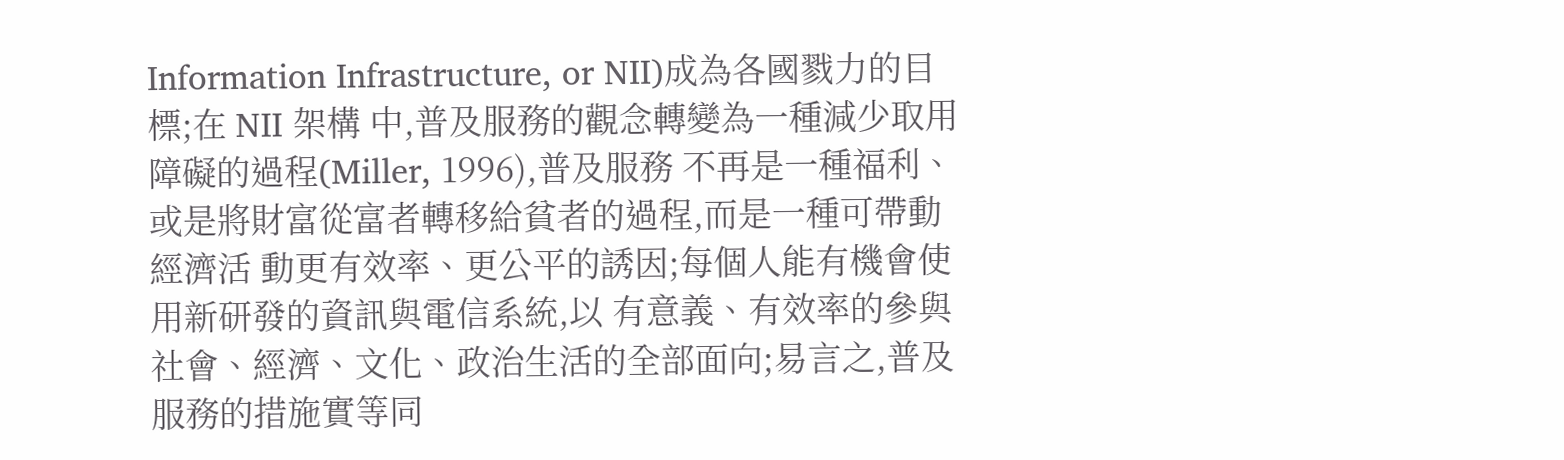Information Infrastructure, or NII)成為各國戮力的目標;在 NII 架構 中,普及服務的觀念轉變為一種減少取用障礙的過程(Miller, 1996),普及服務 不再是一種福利、或是將財富從富者轉移給貧者的過程,而是一種可帶動經濟活 動更有效率、更公平的誘因;每個人能有機會使用新研發的資訊與電信系統,以 有意義、有效率的參與社會、經濟、文化、政治生活的全部面向;易言之,普及
服務的措施實等同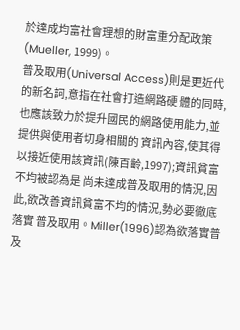於達成均富社會理想的財富重分配政策(Mueller, 1999)。
普及取用(Universal Access)則是更近代的新名詞,意指在社會打造網路硬 體的同時,也應該致力於提升國民的網路使用能力,並提供與使用者切身相關的 資訊內容,使其得以接近使用該資訊(陳百齡,1997);資訊貧富不均被認為是 尚未達成普及取用的情況,因此,欲改善資訊貧富不均的情況,勢必要徹底落實 普及取用。Miller(1996)認為欲落實普及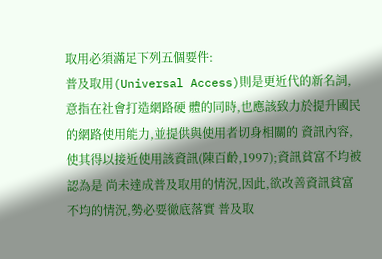取用必須滿足下列五個要件:
普及取用(Universal Access)則是更近代的新名詞,意指在社會打造網路硬 體的同時,也應該致力於提升國民的網路使用能力,並提供與使用者切身相關的 資訊內容,使其得以接近使用該資訊(陳百齡,1997);資訊貧富不均被認為是 尚未達成普及取用的情況,因此,欲改善資訊貧富不均的情況,勢必要徹底落實 普及取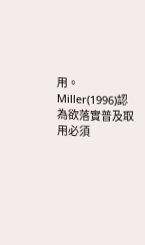用。Miller(1996)認為欲落實普及取用必須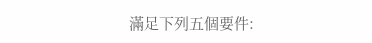滿足下列五個要件: